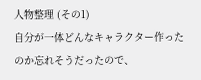人物整理 (その1)
自分が一体どんなキャラクター作ったのか忘れそうだったので、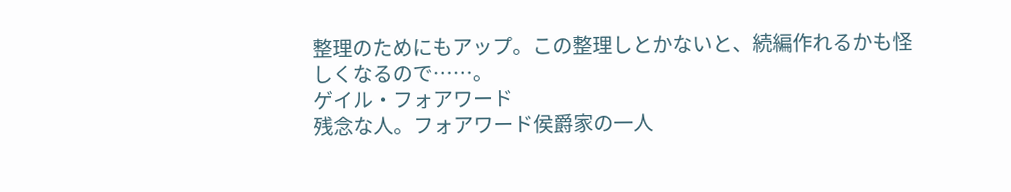整理のためにもアップ。この整理しとかないと、続編作れるかも怪しくなるので……。
ゲイル・フォアワード
残念な人。フォアワード侯爵家の一人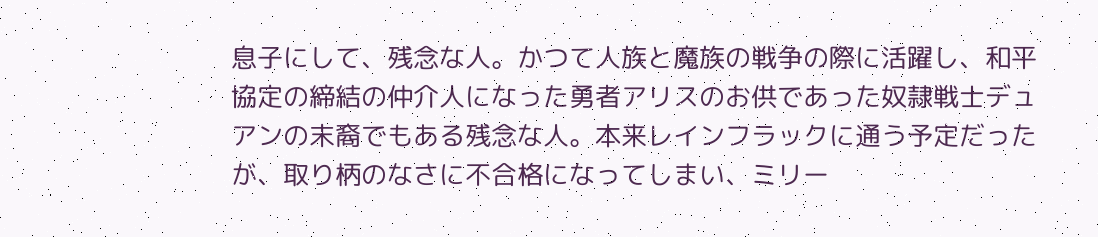息子にして、残念な人。かつて人族と魔族の戦争の際に活躍し、和平協定の締結の仲介人になった勇者アリスのお供であった奴隷戦士デュアンの末裔でもある残念な人。本来レインフラックに通う予定だったが、取り柄のなさに不合格になってしまい、ミリー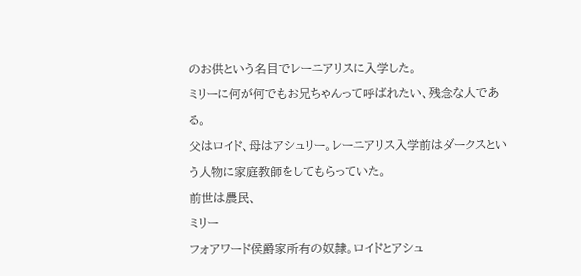のお供という名目でレーニアリスに入学した。
ミリーに何が何でもお兄ちゃんって呼ばれたい、残念な人である。
父はロイド、母はアシュリー。レーニアリス入学前はダークスという人物に家庭教師をしてもらっていた。
前世は農民、
ミリー
フォアワード侯爵家所有の奴隷。ロイドとアシュ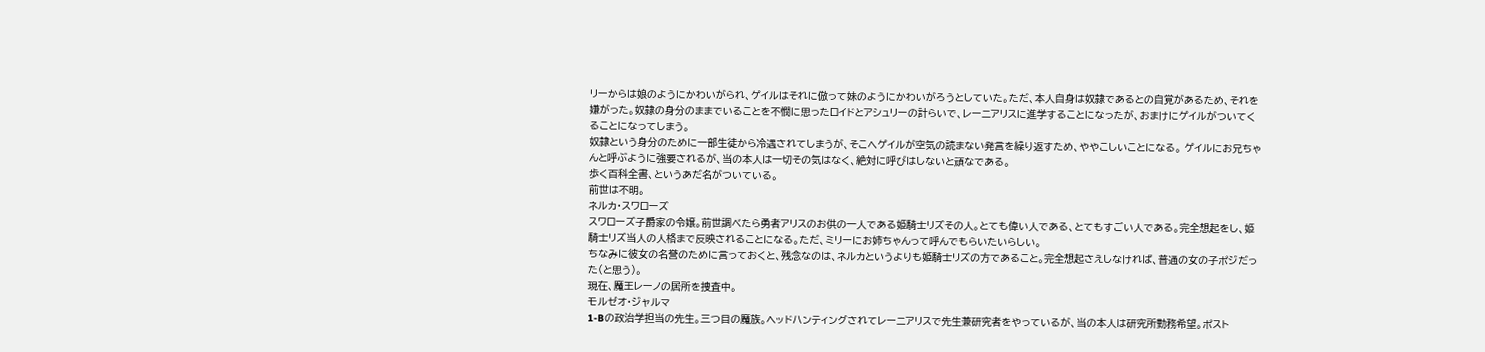リーからは娘のようにかわいがられ、ゲイルはそれに倣って妹のようにかわいがろうとしていた。ただ、本人自身は奴隷であるとの自覚があるため、それを嫌がった。奴隷の身分のままでいることを不憫に思ったロイドとアシュリーの計らいで、レーニアリスに進学することになったが、おまけにゲイルがついてくることになってしまう。
奴隷という身分のために一部生徒から冷遇されてしまうが、そこへゲイルが空気の読まない発言を繰り返すため、ややこしいことになる。 ゲイルにお兄ちゃんと呼ぶように強要されるが、当の本人は一切その気はなく、絶対に呼びはしないと頑なである。
歩く百科全書、というあだ名がついている。
前世は不明。
ネルカ・スワローズ
スワローズ子爵家の令嬢。前世調べたら勇者アリスのお供の一人である姫騎士リズその人。とても偉い人である、とてもすごい人である。完全想起をし、姫騎士リズ当人の人格まで反映されることになる。ただ、ミリーにお姉ちゃんって呼んでもらいたいらしい。
ちなみに彼女の名誉のために言っておくと、残念なのは、ネルカというよりも姫騎士リズの方であること。完全想起さえしなければ、普通の女の子ポジだった(と思う)。
現在、魔王レーノの居所を捜査中。
モルゼオ・ジャルマ
1-Bの政治学担当の先生。三つ目の魔族。ヘッドハンティングされてレーニアリスで先生兼研究者をやっているが、当の本人は研究所勤務希望。ポスト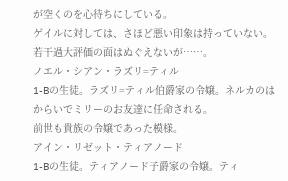が空くのを心待ちにしている。
ゲイルに対しては、さほど悪い印象は持っていない。若干過大評価の面はぬぐえないが……。
ノエル・シアン・ラズリ=ティル
1-Bの生徒。ラズリ=ティル伯爵家の令嬢。ネルカのはからいでミリーのお友達に任命される。
前世も貴族の令嬢であった模様。
アイン・リゼット・ティアノード
1-Bの生徒。ティアノード子爵家の令嬢。ティ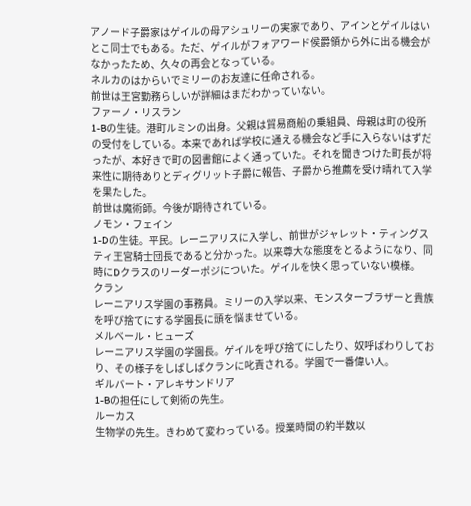アノード子爵家はゲイルの母アシュリーの実家であり、アインとゲイルはいとこ同士でもある。ただ、ゲイルがフォアワード侯爵領から外に出る機会がなかったため、久々の再会となっている。
ネルカのはからいでミリーのお友達に任命される。
前世は王宮勤務らしいが詳細はまだわかっていない。
ファーノ・リスラン
1-Bの生徒。港町ルミンの出身。父親は貿易商船の乗組員、母親は町の役所の受付をしている。本来であれば学校に通える機会など手に入らないはずだったが、本好きで町の図書館によく通っていた。それを聞きつけた町長が将来性に期待ありとディグリット子爵に報告、子爵から推薦を受け晴れて入学を果たした。
前世は魔術師。今後が期待されている。
ノモン・フェイン
1-Dの生徒。平民。レーニアリスに入学し、前世がジャレット・ティングスティ王宮騎士団長であると分かった。以来尊大な態度をとるようになり、同時にDクラスのリーダーポジについた。ゲイルを快く思っていない模様。
クラン
レーニアリス学園の事務員。ミリーの入学以来、モンスターブラザーと貴族を呼び捨てにする学園長に頭を悩ませている。
メルベール・ヒューズ
レーニアリス学園の学園長。ゲイルを呼び捨てにしたり、奴呼ばわりしており、その様子をしばしばクランに叱責される。学園で一番偉い人。
ギルバート・アレキサンドリア
1-Bの担任にして剣術の先生。
ルーカス
生物学の先生。きわめて変わっている。授業時間の約半数以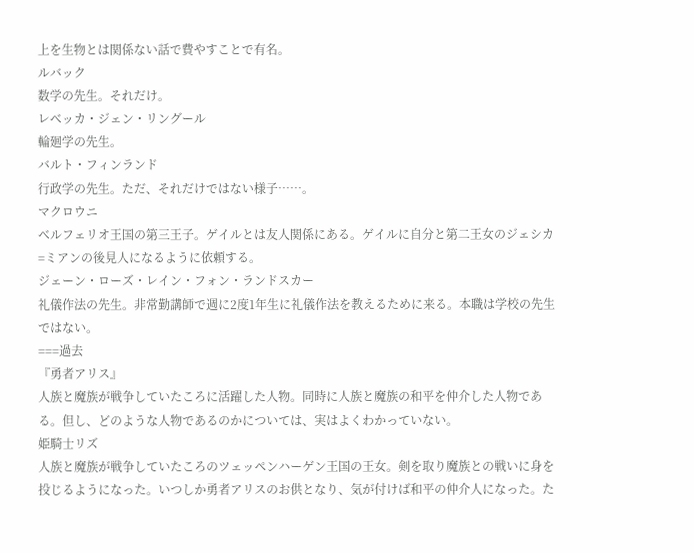上を生物とは関係ない話で費やすことで有名。
ルバック
数学の先生。それだけ。
レベッカ・ジェン・リングール
輪廻学の先生。
バルト・フィンランド
行政学の先生。ただ、それだけではない様子……。
マクロウニ
ベルフェリオ王国の第三王子。ゲイルとは友人関係にある。ゲイルに自分と第二王女のジェシカ=ミアンの後見人になるように依頼する。
ジェーン・ローズ・レイン・フォン・ランドスカー
礼儀作法の先生。非常勤講師で週に2度1年生に礼儀作法を教えるために来る。本職は学校の先生ではない。
===過去
『勇者アリス』
人族と魔族が戦争していたころに活躍した人物。同時に人族と魔族の和平を仲介した人物である。但し、どのような人物であるのかについては、実はよくわかっていない。
姫騎士リズ
人族と魔族が戦争していたころのツェッペンハーゲン王国の王女。剣を取り魔族との戦いに身を投じるようになった。いつしか勇者アリスのお供となり、気が付けば和平の仲介人になった。た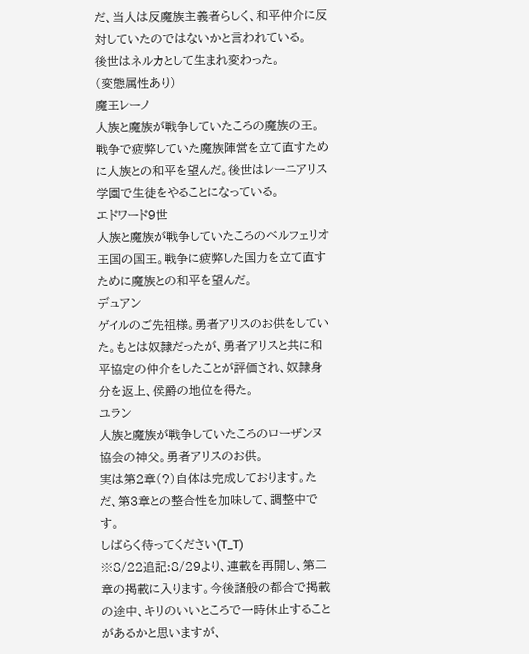だ、当人は反魔族主義者らしく、和平仲介に反対していたのではないかと言われている。
後世はネルカとして生まれ変わった。
(変態属性あり)
魔王レーノ
人族と魔族が戦争していたころの魔族の王。戦争で疲弊していた魔族陣営を立て直すために人族との和平を望んだ。後世はレーニアリス学園で生徒をやることになっている。
エドワード9世
人族と魔族が戦争していたころのベルフェリオ王国の国王。戦争に疲弊した国力を立て直すために魔族との和平を望んだ。
デュアン
ゲイルのご先祖様。勇者アリスのお供をしていた。もとは奴隷だったが、勇者アリスと共に和平協定の仲介をしたことが評価され、奴隷身分を返上、侯爵の地位を得た。
ユラン
人族と魔族が戦争していたころのローザンヌ協会の神父。勇者アリスのお供。
実は第2章(?)自体は完成しております。ただ、第3章との整合性を加味して、調整中です。
しばらく待ってください(T_T)
※8/22追記:8/29より、連載を再開し、第二章の掲載に入ります。今後諸般の都合で掲載の途中、キリのいいところで一時休止することがあるかと思いますが、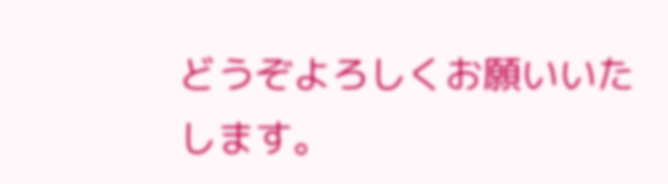どうぞよろしくお願いいたします。